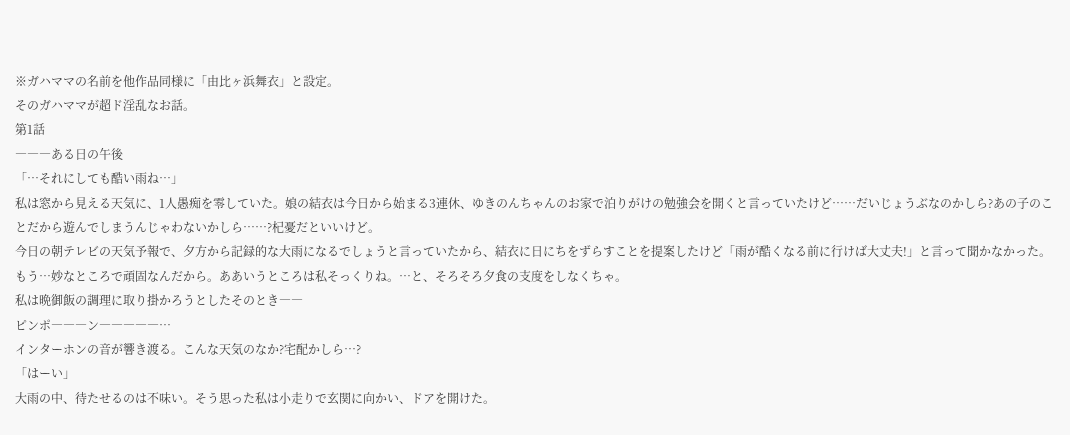※ガハママの名前を他作品同様に「由比ヶ浜舞衣」と設定。
そのガハママが超ド淫乱なお話。
第1話
―――ある日の午後
「…それにしても酷い雨ね…」
私は窓から見える天気に、1人愚痴を零していた。娘の結衣は今日から始まる3連休、ゆきのんちゃんのお家で泊りがけの勉強会を開くと言っていたけど……だいじょうぶなのかしら?あの子のことだから遊んでしまうんじゃわないかしら……?杞憂だといいけど。
今日の朝テレビの天気予報で、夕方から記録的な大雨になるでしょうと言っていたから、結衣に日にちをずらすことを提案したけど「雨が酷くなる前に行けば大丈夫!」と言って聞かなかった。もう…妙なところで頑固なんだから。ああいうところは私そっくりね。…と、そろそろ夕食の支度をしなくちゃ。
私は晩御飯の調理に取り掛かろうとしたそのとき――
ピンポ―――ン―――――…
インターホンの音が響き渡る。こんな天気のなか?宅配かしら…?
「はーい」
大雨の中、待たせるのは不味い。そう思った私は小走りで玄関に向かい、ドアを開けた。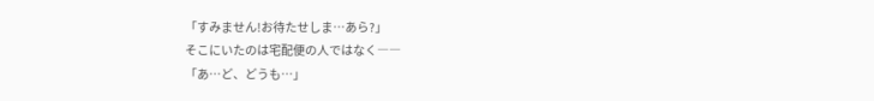「すみません!お待たせしま…あら?」
そこにいたのは宅配便の人ではなく――
「あ…ど、どうも…」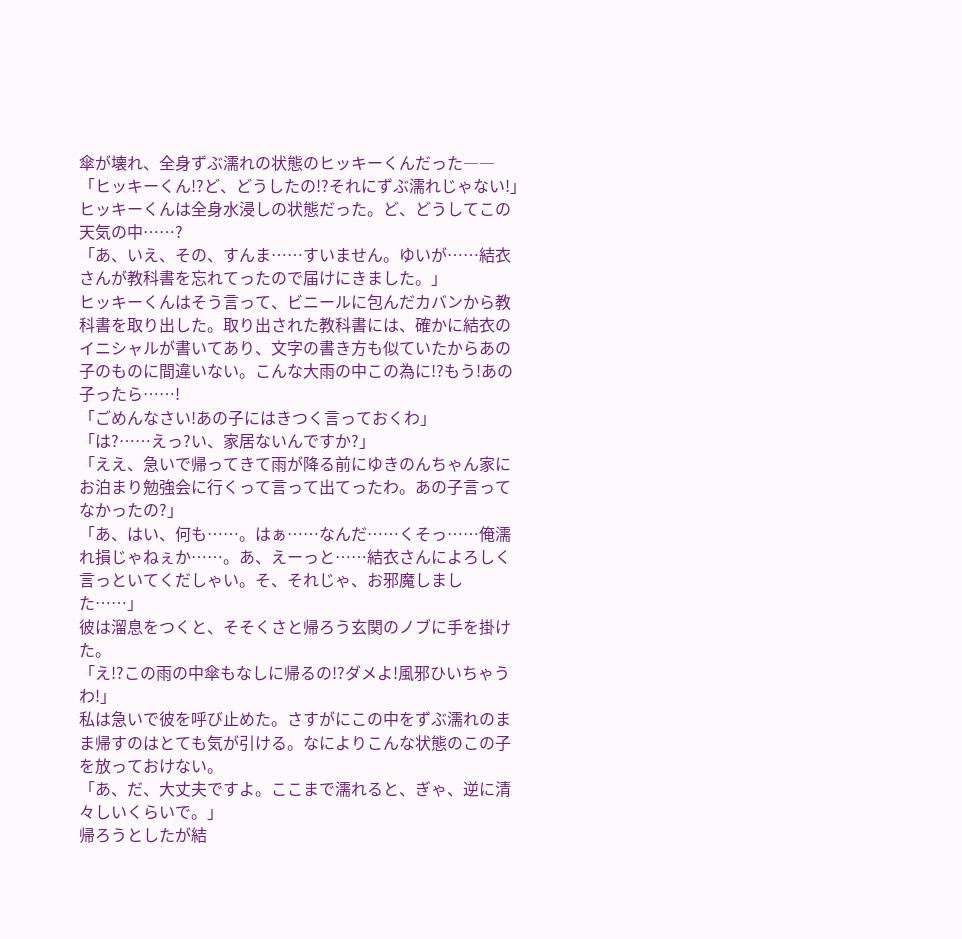傘が壊れ、全身ずぶ濡れの状態のヒッキーくんだった――
「ヒッキーくん!?ど、どうしたの!?それにずぶ濡れじゃない!」
ヒッキーくんは全身水浸しの状態だった。ど、どうしてこの天気の中……?
「あ、いえ、その、すんま……すいません。ゆいが……結衣さんが教科書を忘れてったので届けにきました。」
ヒッキーくんはそう言って、ビニールに包んだカバンから教科書を取り出した。取り出された教科書には、確かに結衣のイニシャルが書いてあり、文字の書き方も似ていたからあの子のものに間違いない。こんな大雨の中この為に!?もう!あの子ったら……!
「ごめんなさい!あの子にはきつく言っておくわ」
「は?……えっ?い、家居ないんですか?」
「ええ、急いで帰ってきて雨が降る前にゆきのんちゃん家にお泊まり勉強会に行くって言って出てったわ。あの子言ってなかったの?」
「あ、はい、何も……。はぁ……なんだ……くそっ……俺濡れ損じゃねぇか……。あ、えーっと……結衣さんによろしく言っといてくだしゃい。そ、それじゃ、お邪魔しました……」
彼は溜息をつくと、そそくさと帰ろう玄関のノブに手を掛けた。
「え!?この雨の中傘もなしに帰るの!?ダメよ!風邪ひいちゃうわ!」
私は急いで彼を呼び止めた。さすがにこの中をずぶ濡れのまま帰すのはとても気が引ける。なによりこんな状態のこの子を放っておけない。
「あ、だ、大丈夫ですよ。ここまで濡れると、ぎゃ、逆に清々しいくらいで。」
帰ろうとしたが結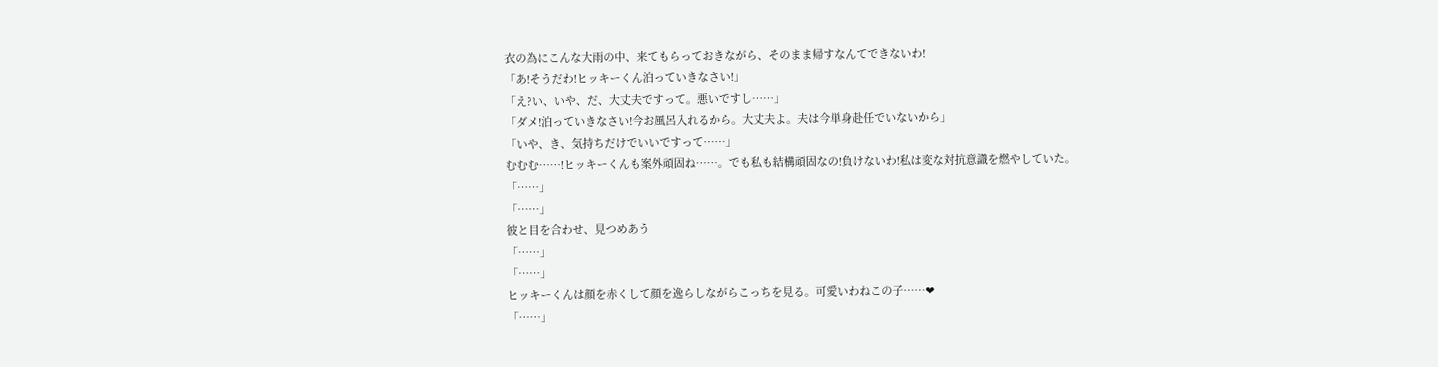衣の為にこんな大雨の中、来てもらっておきながら、そのまま帰すなんてできないわ!
「あ!そうだわ!ヒッキーくん泊っていきなさい!」
「え?い、いや、だ、大丈夫ですって。悪いですし……」
「ダメ!泊っていきなさい!今お風呂入れるから。大丈夫よ。夫は今単身赴任でいないから」
「いや、き、気持ちだけでいいですって……」
むむむ……!ヒッキーくんも案外頑固ね……。でも私も結構頑固なの!負けないわ!私は変な対抗意識を燃やしていた。
「……」
「……」
彼と目を合わせ、見つめあう
「……」
「……」
ヒッキーくんは顔を赤くして顔を逸らしながらこっちを見る。可愛いわねこの子……❤
「……」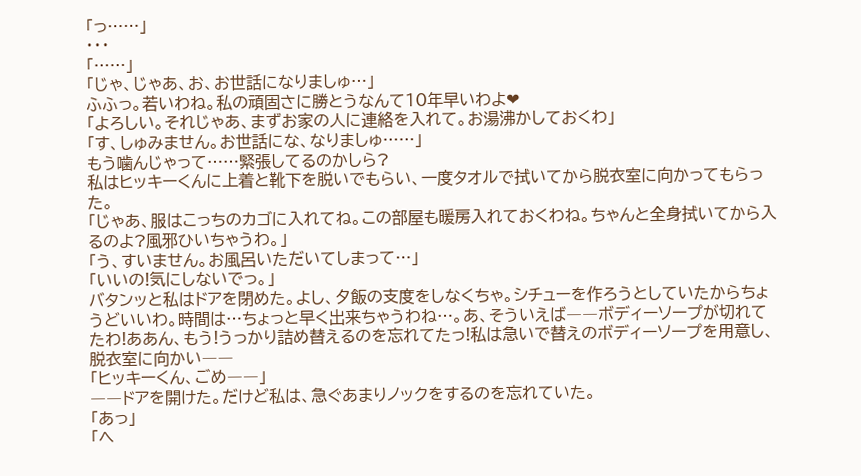「っ……」
・・・
「……」
「じゃ、じゃあ、お、お世話になりましゅ…」
ふふっ。若いわね。私の頑固さに勝とうなんて10年早いわよ❤
「よろしい。それじゃあ、まずお家の人に連絡を入れて。お湯沸かしておくわ」
「す、しゅみません。お世話にな、なりましゅ……」
もう噛んじゃって……緊張してるのかしら?
私はヒッキーくんに上着と靴下を脱いでもらい、一度タオルで拭いてから脱衣室に向かってもらった。
「じゃあ、服はこっちのカゴに入れてね。この部屋も暖房入れておくわね。ちゃんと全身拭いてから入るのよ?風邪ひいちゃうわ。」
「う、すいません。お風呂いただいてしまって…」
「いいの!気にしないでっ。」
バタンッと私はドアを閉めた。よし、夕飯の支度をしなくちゃ。シチューを作ろうとしていたからちょうどいいわ。時間は…ちょっと早く出来ちゃうわね…。あ、そういえば――ボディーソープが切れてたわ!ああん、もう!うっかり詰め替えるのを忘れてたっ!私は急いで替えのボディーソープを用意し、脱衣室に向かい――
「ヒッキーくん、ごめ――」
――ドアを開けた。だけど私は、急ぐあまりノックをするのを忘れていた。
「あっ」
「へ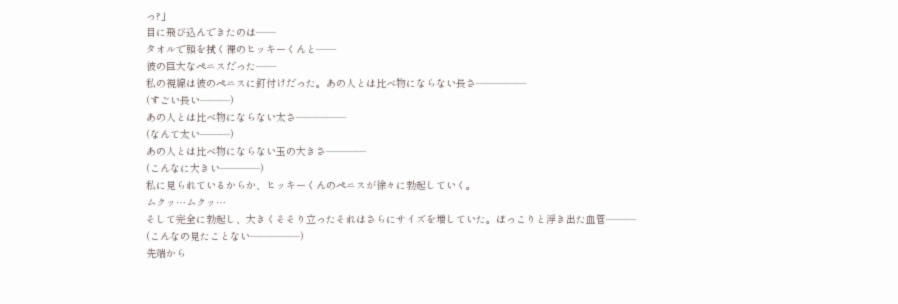っ?」
目に飛び込んできたのは――
タオルで頭を拭く裸のヒッキーくんと――
彼の巨大なペニスだった――
私の視線は彼のペニスに釘付けだった。あの人とは比べ物にならない長さ―――――
(すごい長い―――)
あの人とは比べ物にならない太さ―――――
(なんて太い―――)
あの人とは比べ物にならない玉の大きさ――――
(こんなに大きい――――)
私に見られているからか、ヒッキーくんのペニスが徐々に勃起していく。
ムクッ…ムクッ…
そして完全に勃起し、大きくそそり立ったそれはさらにサイズを増していた。ぼっこりと浮き出た血管―――
(こんなの見たことない―――――)
先端から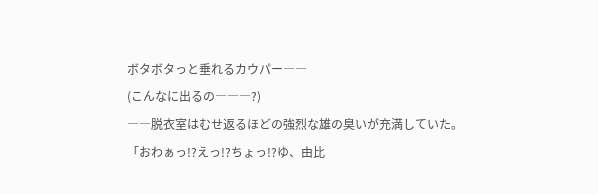ボタボタっと垂れるカウパー――
(こんなに出るの―――?)
――脱衣室はむせ返るほどの強烈な雄の臭いが充満していた。
「おわぁっ!?えっ!?ちょっ!?ゆ、由比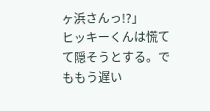ヶ浜さんっ!?」
ヒッキーくんは慌てて隠そうとする。でももう遅い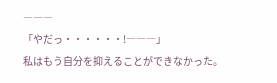―――
「やだっ・・・・・・!―――」
私はもう自分を抑えることができなかった。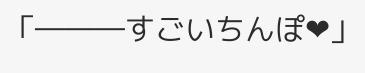「―――すごいちんぽ❤」